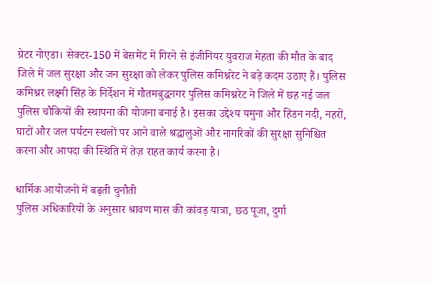ग्रेटर नोएडा। सेक्टर-150 में बेसमेंट में गिरने से इंजीनियर युवराज मेहता की मौत के बाद जिले में जल सुरक्षा और जन सुरक्षा को लेकर पुलिस कमिश्नरेट ने बड़े कदम उठाए हैं। पुलिस कमिश्नर लक्ष्मी सिंह के निर्देशन में गौतमबुद्धनगर पुलिस कमिश्नरेट ने जिले में छह नई जल पुलिस चौकियों की स्थापना की योजना बनाई है। इसका उद्देश्य यमुना और हिंडन नदी, नहरों, घाटों और जल पर्यटन स्थलों पर आने वाले श्रद्धालुओं और नागरिकों की सुरक्षा सुनिश्चित करना और आपदा की स्थिति में तेज़ राहत कार्य करना है।

धार्मिक आयोजनों में बढ़ती चुनौती
पुलिस अधिकारियों के अनुसार श्रावण मास की कांवड़ यात्रा, छठ पूजा, दुर्गा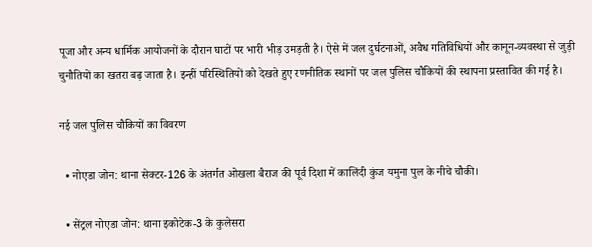पूजा और अन्य धार्मिक आयोजनों के दौरान घाटों पर भारी भीड़ उमड़ती है। ऐसे में जल दुर्घटनाओं, अवैध गतिविधियों और कानून-व्यवस्था से जुड़ी चुनौतियों का खतरा बढ़ जाता है। इन्हीं परिस्थितियों को देखते हुए रणनीतिक स्थानों पर जल पुलिस चौकियों की स्थापना प्रस्तावित की गई है।

नई जल पुलिस चौकियों का विवरण

  • नोएडा जोन: थाना सेक्टर-126 के अंतर्गत ओखला बैराज की पूर्व दिशा में कालिंदी कुंज यमुना पुल के नीचे चौकी।

  • सेंट्रल नोएडा जोन: थाना इकोटेक-3 के कुलेसरा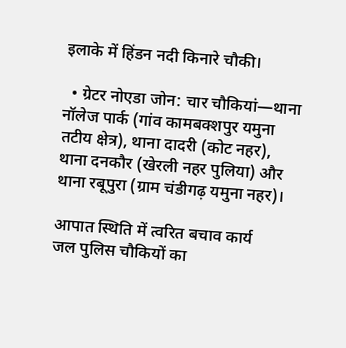इलाके में हिंडन नदी किनारे चौकी।

  • ग्रेटर नोएडा जोन: चार चौकियां—थाना नॉलेज पार्क (गांव कामबक्शपुर यमुना तटीय क्षेत्र), थाना दादरी (कोट नहर), थाना दनकौर (खेरली नहर पुलिया) और थाना रबूपुरा (ग्राम चंडीगढ़ यमुना नहर)।

आपात स्थिति में त्वरित बचाव कार्य
जल पुलिस चौकियों का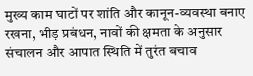मुख्य काम घाटों पर शांति और कानून-व्यवस्था बनाए रखना, भीड़ प्रबंधन, नावों की क्षमता के अनुसार संचालन और आपात स्थिति में तुरंत बचाव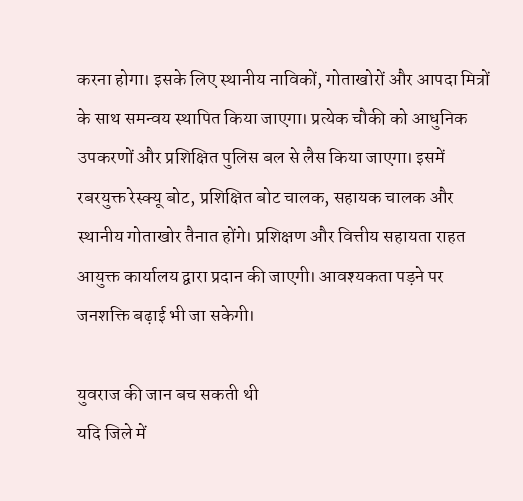करना होगा। इसके लिए स्थानीय नाविकों, गोताखोरों और आपदा मित्रों के साथ समन्वय स्थापित किया जाएगा। प्रत्येक चौकी को आधुनिक उपकरणों और प्रशिक्षित पुलिस बल से लैस किया जाएगा। इसमें रबरयुक्त रेस्क्यू बोट, प्रशिक्षित बोट चालक, सहायक चालक और स्थानीय गोताखोर तैनात होंगे। प्रशिक्षण और वित्तीय सहायता राहत आयुक्त कार्यालय द्वारा प्रदान की जाएगी। आवश्यकता पड़ने पर जनशक्ति बढ़ाई भी जा सकेगी।

युवराज की जान बच सकती थी
यदि जिले में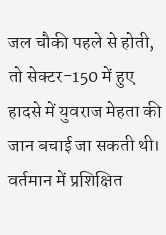जल चौकी पहले से होती, तो सेक्टर-150 में हुए हादसे में युवराज मेहता की जान बचाई जा सकती थी। वर्तमान में प्रशिक्षित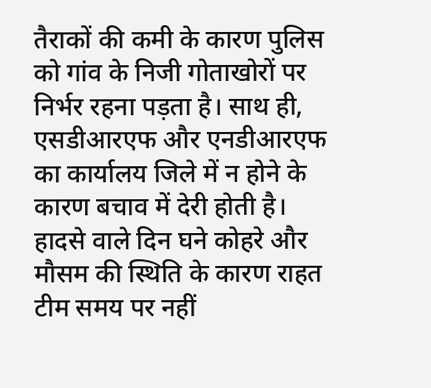तैराकों की कमी के कारण पुलिस को गांव के निजी गोताखोरों पर निर्भर रहना पड़ता है। साथ ही, एसडीआरएफ और एनडीआरएफ का कार्यालय जिले में न होने के कारण बचाव में देरी होती है। हादसे वाले दिन घने कोहरे और मौसम की स्थिति के कारण राहत टीम समय पर नहीं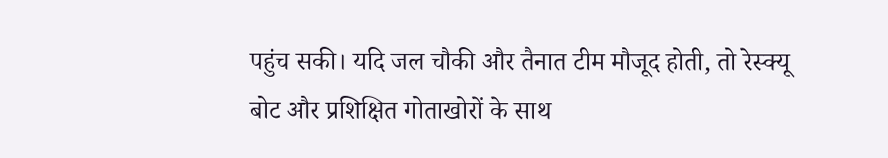पहुंच सकी। यदि जल चौकी और तैनात टीम मौजूद होती, तो रेस्क्यू बोट और प्रशिक्षित गोताखोरों के साथ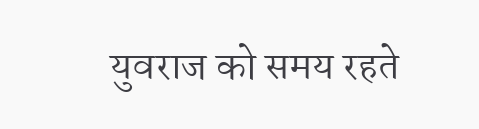युवराज को समय रहते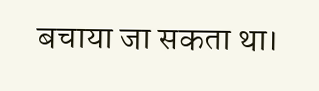बचाया जा सकता था।